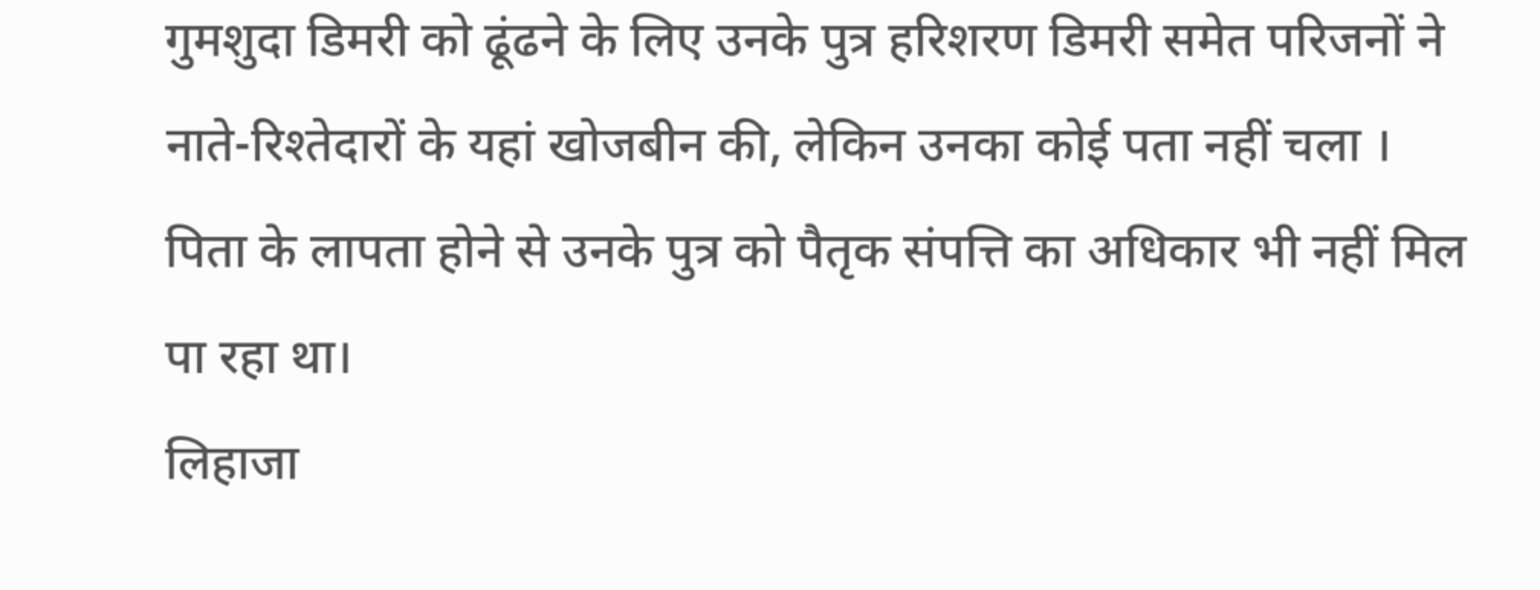गुमशुदा डिमरी को ढूंढने के लिए उनके पुत्र हरिशरण डिमरी समेत परिजनों ने नाते-रिश्तेदारों के यहां खोजबीन की, लेकिन उनका कोई पता नहीं चला । पिता के लापता होने से उनके पुत्र को पैतृक संपत्ति का अधिकार भी नहीं मिल पा रहा था।
लिहाजा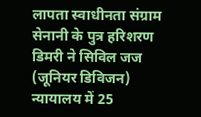लापता स्वाधीनता संग्राम सेनानी के पुत्र हरिशरण डिमरी ने सिविल जज (जूनियर डिविजन) न्यायालय में 25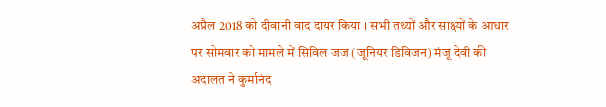अप्रैल 2018 को दीवानी वाद दायर किया । सभी तथ्यों और साक्ष्यों के आधार पर सोमवार को मामले में सिविल जज (जूनियर डिविजन) मंजू देवी की अदालत ने कुर्मानंद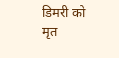डिमरी को मृत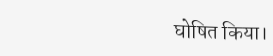घोषित किया।